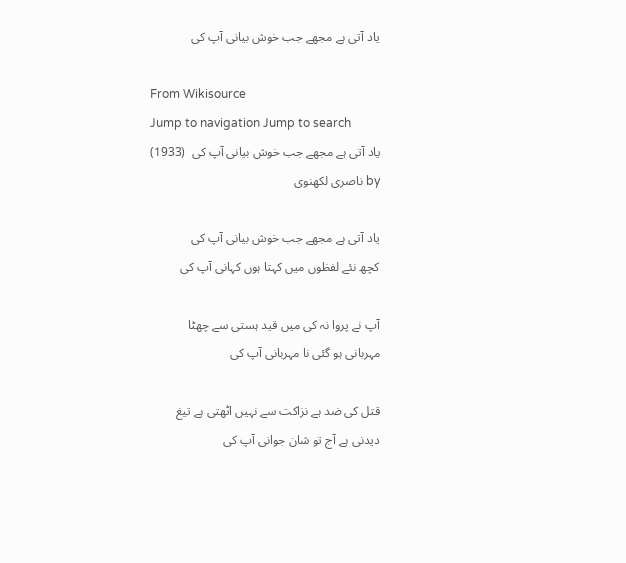یاد آتی ہے مجھے جب خوش بیانی آپ کی

From Wikisource
Jump to navigation Jump to search
یاد آتی ہے مجھے جب خوش بیانی آپ کی  (1933)
by ناصری لکھنوی

یاد آتی ہے مجھے جب خوش بیانی آپ کی
کچھ نئے لفظوں میں کہتا ہوں کہانی آپ کی

آپ نے پروا نہ کی میں قید ہستی سے چھٹا
مہربانی ہو گئی نا مہربانی آپ کی

قتل کی ضد ہے نزاکت سے نہیں اٹھتی ہے تیغ
دیدنی ہے آج تو شان جوانی آپ کی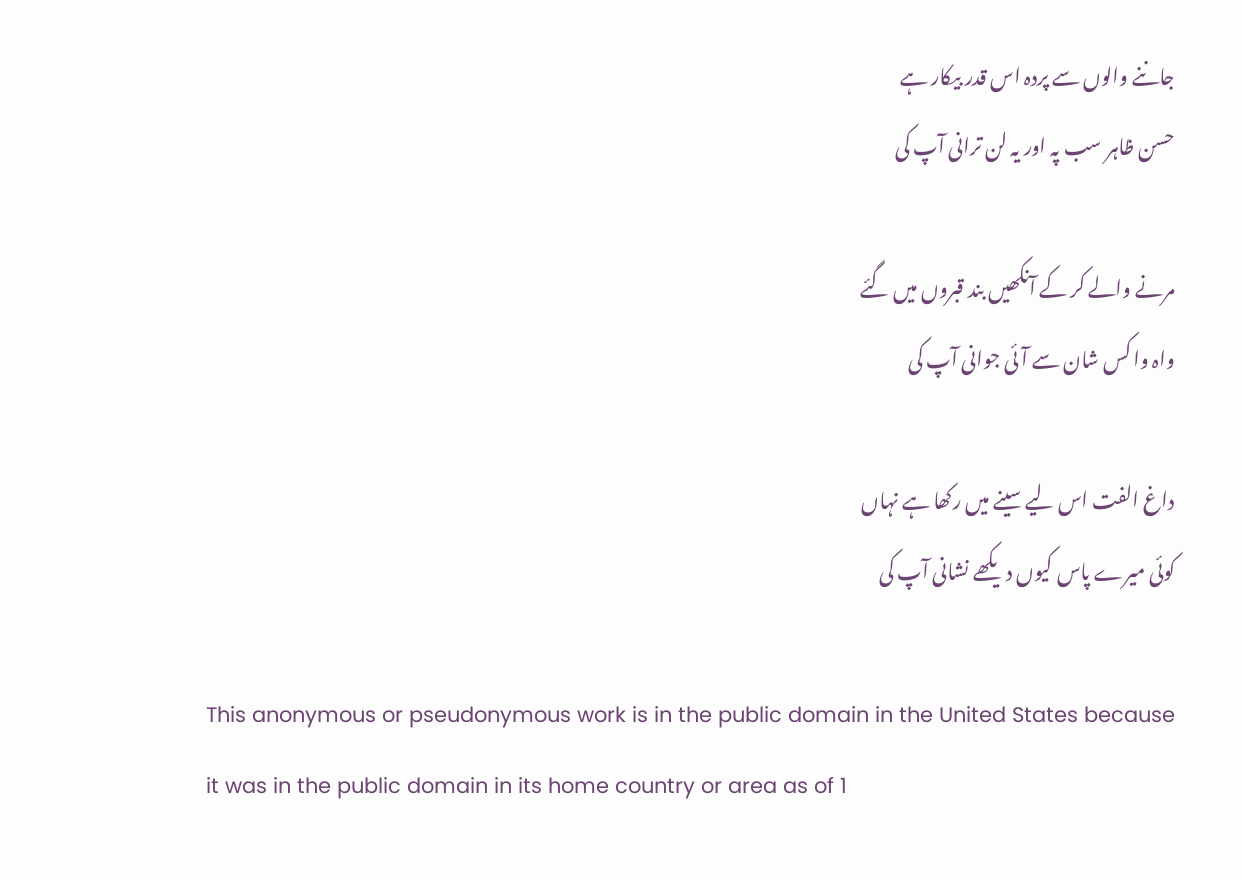جاننے والوں سے پردہ اس قدر بیکار ہے
حسن ظاہر سب پہ اور یہ لن ترانی آپ کی

مرنے والے کر کے آنکھیں بند قبروں میں گئے
واہ وا کس شان سے آئی جوانی آپ کی

داغ الفت اس لیے سینے میں رکھا ہے نہاں
کوئی میرے پاس کیوں دیکھے نشانی آپ کی

This anonymous or pseudonymous work is in the public domain in the United States because it was in the public domain in its home country or area as of 1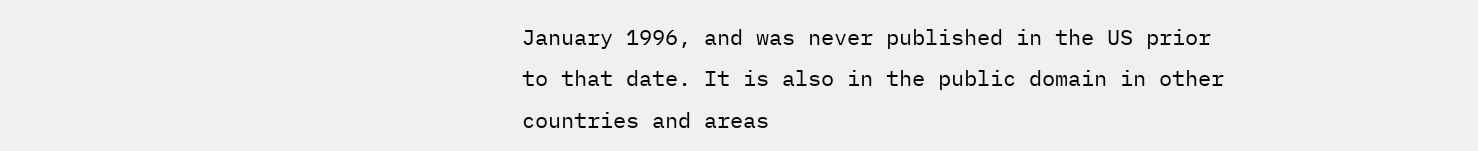January 1996, and was never published in the US prior to that date. It is also in the public domain in other countries and areas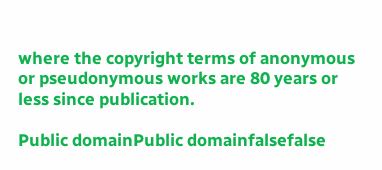where the copyright terms of anonymous or pseudonymous works are 80 years or less since publication.

Public domainPublic domainfalsefalse